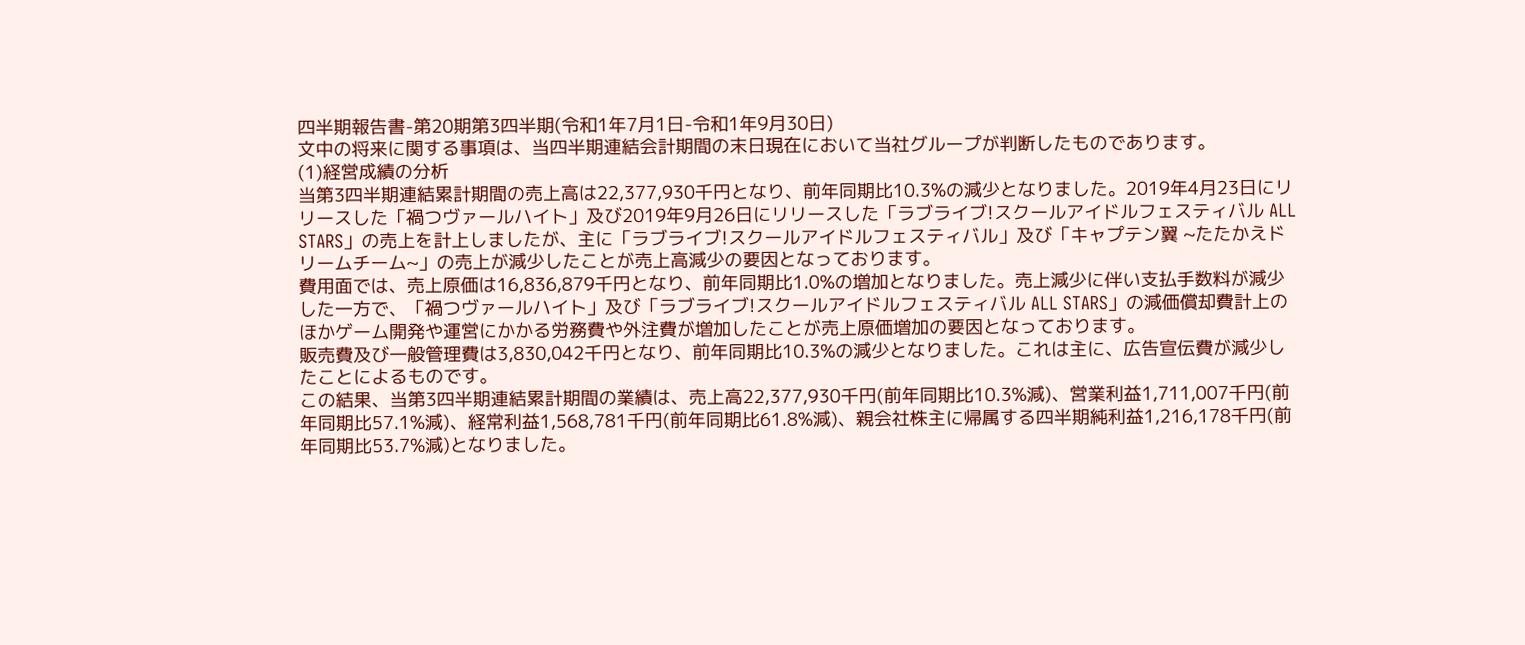四半期報告書-第20期第3四半期(令和1年7月1日-令和1年9月30日)
文中の将来に関する事項は、当四半期連結会計期間の末日現在において当社グループが判断したものであります。
(1)経営成績の分析
当第3四半期連結累計期間の売上高は22,377,930千円となり、前年同期比10.3%の減少となりました。2019年4月23日にリリースした「禍つヴァールハイト」及び2019年9月26日にリリースした「ラブライブ!スクールアイドルフェスティバル ALL STARS」の売上を計上しましたが、主に「ラブライブ!スクールアイドルフェスティバル」及び「キャプテン翼 ~たたかえドリームチーム~」の売上が減少したことが売上高減少の要因となっております。
費用面では、売上原価は16,836,879千円となり、前年同期比1.0%の増加となりました。売上減少に伴い支払手数料が減少した一方で、「禍つヴァールハイト」及び「ラブライブ!スクールアイドルフェスティバル ALL STARS」の減価償却費計上のほかゲーム開発や運営にかかる労務費や外注費が増加したことが売上原価増加の要因となっております。
販売費及び一般管理費は3,830,042千円となり、前年同期比10.3%の減少となりました。これは主に、広告宣伝費が減少したことによるものです。
この結果、当第3四半期連結累計期間の業績は、売上高22,377,930千円(前年同期比10.3%減)、営業利益1,711,007千円(前年同期比57.1%減)、経常利益1,568,781千円(前年同期比61.8%減)、親会社株主に帰属する四半期純利益1,216,178千円(前年同期比53.7%減)となりました。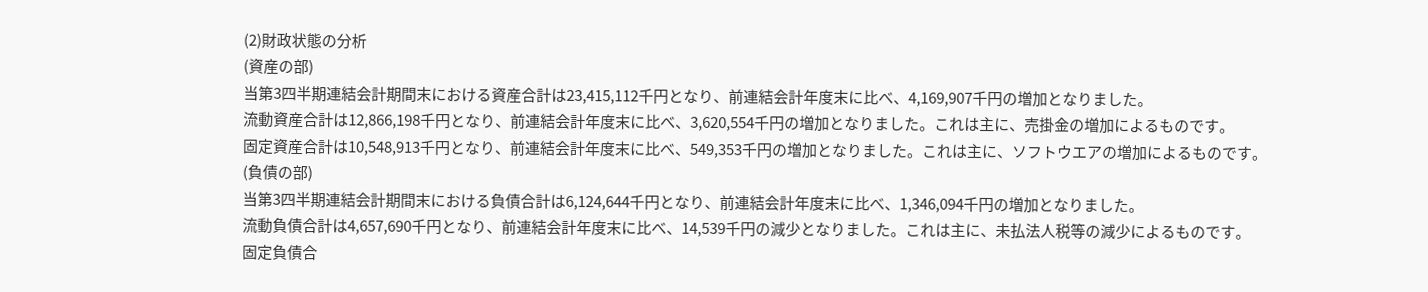(2)財政状態の分析
(資産の部)
当第3四半期連結会計期間末における資産合計は23,415,112千円となり、前連結会計年度末に比べ、4,169,907千円の増加となりました。
流動資産合計は12,866,198千円となり、前連結会計年度末に比べ、3,620,554千円の増加となりました。これは主に、売掛金の増加によるものです。
固定資産合計は10,548,913千円となり、前連結会計年度末に比べ、549,353千円の増加となりました。これは主に、ソフトウエアの増加によるものです。
(負債の部)
当第3四半期連結会計期間末における負債合計は6,124,644千円となり、前連結会計年度末に比べ、1,346,094千円の増加となりました。
流動負債合計は4,657,690千円となり、前連結会計年度末に比べ、14,539千円の減少となりました。これは主に、未払法人税等の減少によるものです。
固定負債合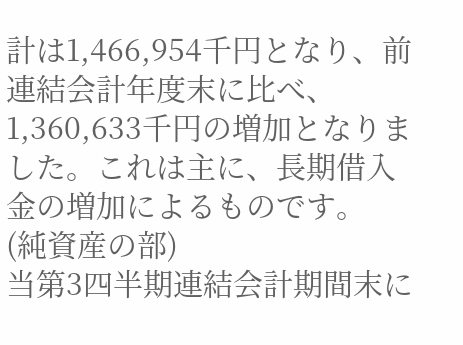計は1,466,954千円となり、前連結会計年度末に比べ、1,360,633千円の増加となりました。これは主に、長期借入金の増加によるものです。
(純資産の部)
当第3四半期連結会計期間末に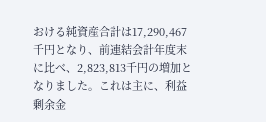おける純資産合計は17,290,467千円となり、前連結会計年度末に比べ、2,823,813千円の増加となりました。これは主に、利益剰余金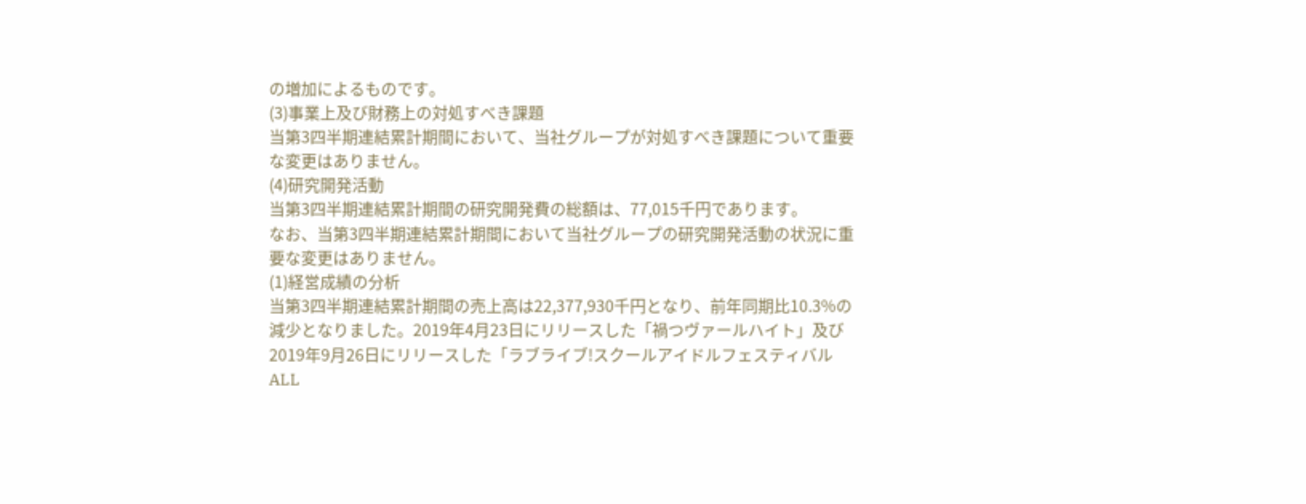の増加によるものです。
(3)事業上及び財務上の対処すべき課題
当第3四半期連結累計期間において、当社グループが対処すべき課題について重要な変更はありません。
(4)研究開発活動
当第3四半期連結累計期間の研究開発費の総額は、77,015千円であります。
なお、当第3四半期連結累計期間において当社グループの研究開発活動の状況に重要な変更はありません。
(1)経営成績の分析
当第3四半期連結累計期間の売上高は22,377,930千円となり、前年同期比10.3%の減少となりました。2019年4月23日にリリースした「禍つヴァールハイト」及び2019年9月26日にリリースした「ラブライブ!スクールアイドルフェスティバル ALL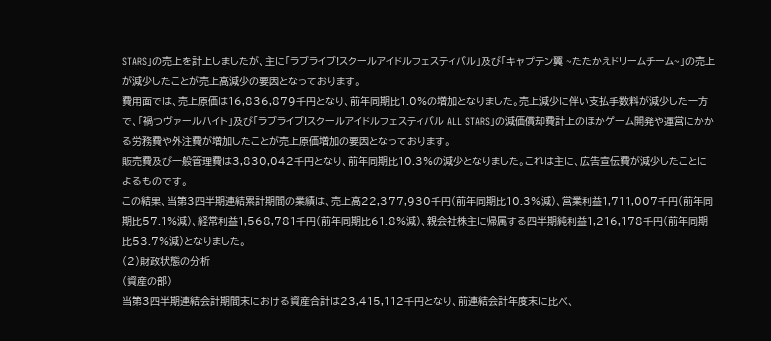STARS」の売上を計上しましたが、主に「ラブライブ!スクールアイドルフェスティバル」及び「キャプテン翼 ~たたかえドリームチーム~」の売上が減少したことが売上高減少の要因となっております。
費用面では、売上原価は16,836,879千円となり、前年同期比1.0%の増加となりました。売上減少に伴い支払手数料が減少した一方で、「禍つヴァールハイト」及び「ラブライブ!スクールアイドルフェスティバル ALL STARS」の減価償却費計上のほかゲーム開発や運営にかかる労務費や外注費が増加したことが売上原価増加の要因となっております。
販売費及び一般管理費は3,830,042千円となり、前年同期比10.3%の減少となりました。これは主に、広告宣伝費が減少したことによるものです。
この結果、当第3四半期連結累計期間の業績は、売上高22,377,930千円(前年同期比10.3%減)、営業利益1,711,007千円(前年同期比57.1%減)、経常利益1,568,781千円(前年同期比61.8%減)、親会社株主に帰属する四半期純利益1,216,178千円(前年同期比53.7%減)となりました。
(2)財政状態の分析
(資産の部)
当第3四半期連結会計期間末における資産合計は23,415,112千円となり、前連結会計年度末に比べ、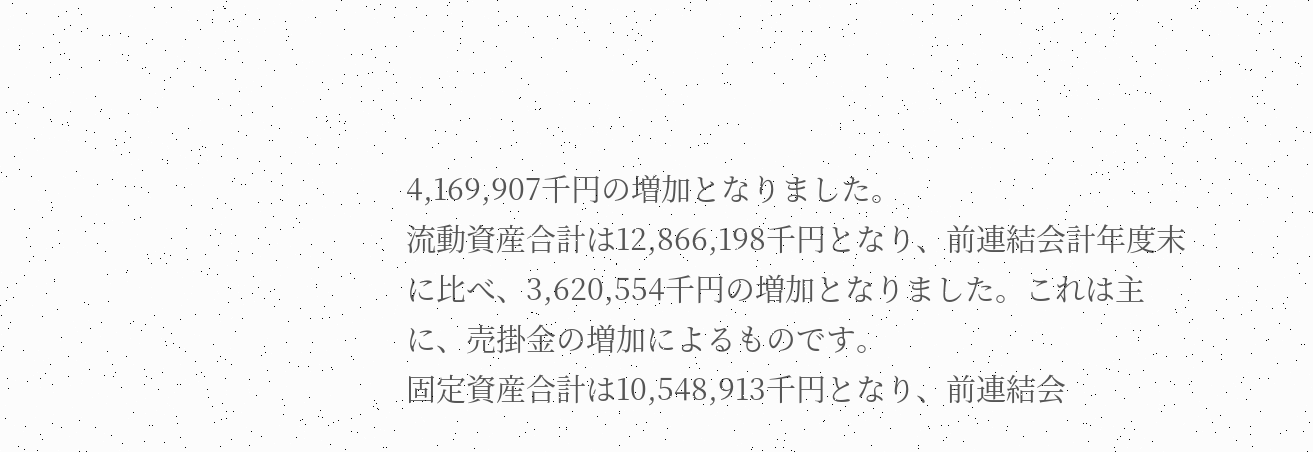4,169,907千円の増加となりました。
流動資産合計は12,866,198千円となり、前連結会計年度末に比べ、3,620,554千円の増加となりました。これは主に、売掛金の増加によるものです。
固定資産合計は10,548,913千円となり、前連結会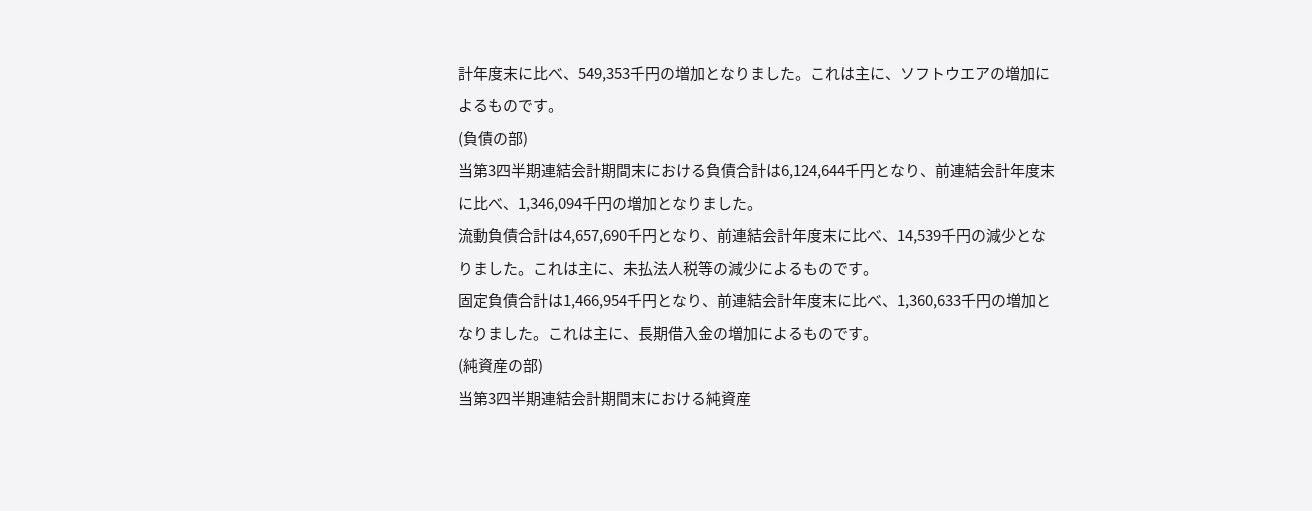計年度末に比べ、549,353千円の増加となりました。これは主に、ソフトウエアの増加によるものです。
(負債の部)
当第3四半期連結会計期間末における負債合計は6,124,644千円となり、前連結会計年度末に比べ、1,346,094千円の増加となりました。
流動負債合計は4,657,690千円となり、前連結会計年度末に比べ、14,539千円の減少となりました。これは主に、未払法人税等の減少によるものです。
固定負債合計は1,466,954千円となり、前連結会計年度末に比べ、1,360,633千円の増加となりました。これは主に、長期借入金の増加によるものです。
(純資産の部)
当第3四半期連結会計期間末における純資産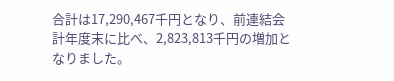合計は17,290,467千円となり、前連結会計年度末に比べ、2,823,813千円の増加となりました。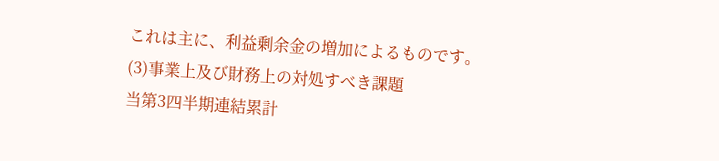これは主に、利益剰余金の増加によるものです。
(3)事業上及び財務上の対処すべき課題
当第3四半期連結累計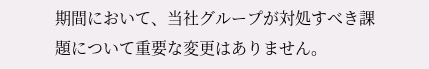期間において、当社グループが対処すべき課題について重要な変更はありません。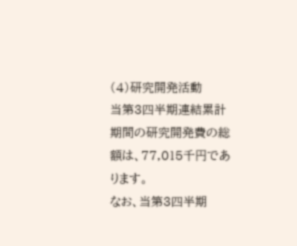(4)研究開発活動
当第3四半期連結累計期間の研究開発費の総額は、77,015千円であります。
なお、当第3四半期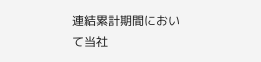連結累計期間において当社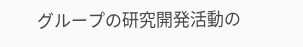グループの研究開発活動の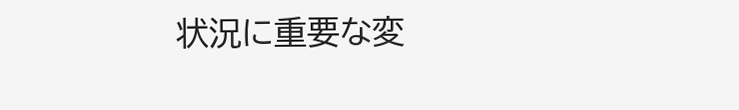状況に重要な変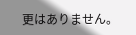更はありません。